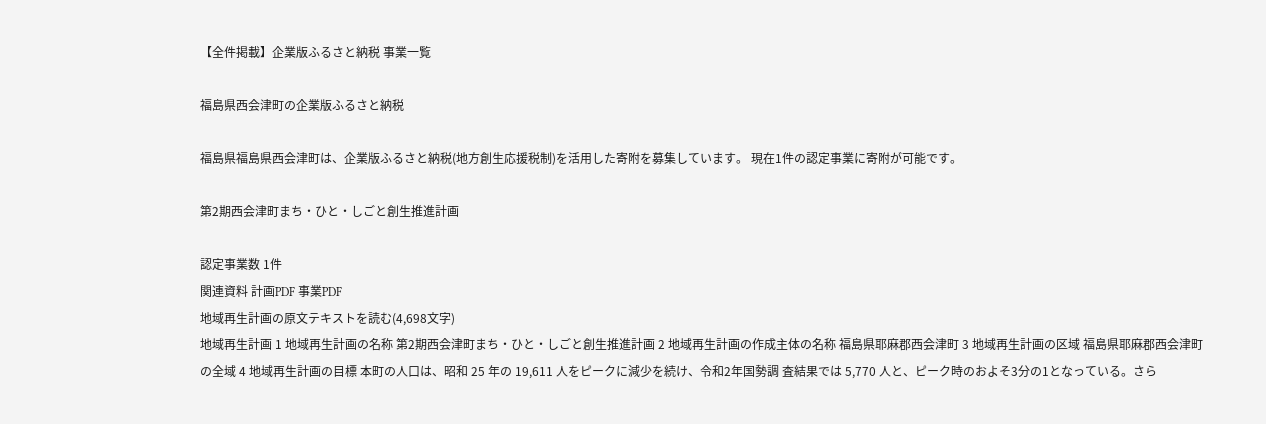【全件掲載】企業版ふるさと納税 事業一覧

福島県西会津町の企業版ふるさと納税

福島県福島県西会津町は、企業版ふるさと納税(地方創生応援税制)を活用した寄附を募集しています。 現在1件の認定事業に寄附が可能です。

第2期西会津町まち・ひと・しごと創生推進計画

認定事業数 1件
関連資料 計画PDF 事業PDF
地域再生計画の原文テキストを読む(4,698文字)
地域再生計画 1 地域再生計画の名称 第2期西会津町まち・ひと・しごと創生推進計画 2 地域再生計画の作成主体の名称 福島県耶麻郡西会津町 3 地域再生計画の区域 福島県耶麻郡西会津町の全域 4 地域再生計画の目標 本町の人口は、昭和 25 年の 19,611 人をピークに減少を続け、令和2年国勢調 査結果では 5,770 人と、ピーク時のおよそ3分の1となっている。さら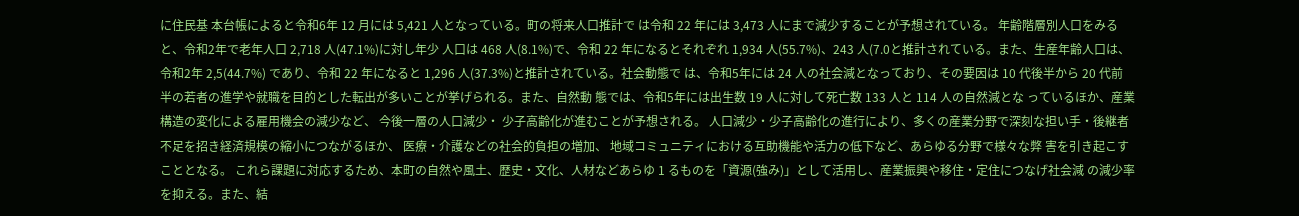に住民基 本台帳によると令和6年 12 月には 5,421 人となっている。町の将来人口推計で は令和 22 年には 3,473 人にまで減少することが予想されている。 年齢階層別人口をみると、令和2年で老年人口 2,718 人(47.1%)に対し年少 人口は 468 人(8.1%)で、令和 22 年になるとそれぞれ 1,934 人(55.7%)、243 人(7.0と推計されている。また、生産年齢人口は、令和2年 2,5(44.7%) であり、令和 22 年になると 1,296 人(37.3%)と推計されている。社会動態で は、令和5年には 24 人の社会減となっており、その要因は 10 代後半から 20 代前 半の若者の進学や就職を目的とした転出が多いことが挙げられる。また、自然動 態では、令和5年には出生数 19 人に対して死亡数 133 人と 114 人の自然減とな っているほか、産業構造の変化による雇用機会の減少など、 今後一層の人口減少・ 少子高齢化が進むことが予想される。 人口減少・少子高齢化の進行により、多くの産業分野で深刻な担い手・後継者 不足を招き経済規模の縮小につながるほか、 医療・介護などの社会的負担の増加、 地域コミュニティにおける互助機能や活力の低下など、あらゆる分野で様々な弊 害を引き起こすこととなる。 これら課題に対応するため、本町の自然や風土、歴史・文化、人材などあらゆ 1 るものを「資源(強み)」として活用し、産業振興や移住・定住につなげ社会減 の減少率を抑える。また、結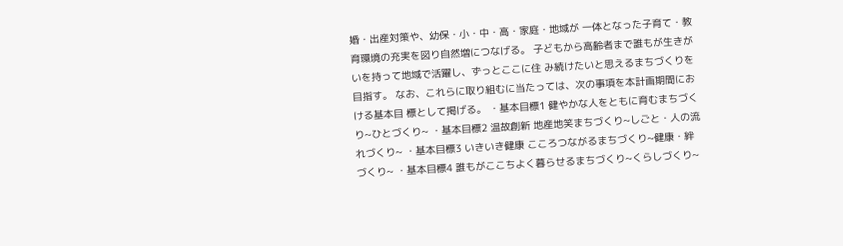婚・出産対策や、幼保・小・中・高・家庭・地域が 一体となった子育て・教育環境の充実を図り自然増につなげる。 子どもから高齢者まで誰もが生きがいを持って地域で活躍し、ずっとここに住 み続けたいと思えるまちづくりを目指す。 なお、これらに取り組むに当たっては、次の事項を本計画期間における基本目 標として掲げる。 ・基本目標1 健やかな人をともに育むまちづくり~ひとづくり~ ・基本目標2 温故創新 地産地笑まちづくり~しごと・人の流れづくり~ ・基本目標3 いきいき健康 こころつながるまちづくり~健康・絆づくり~ ・基本目標4 誰もがここちよく暮らせるまちづくり~くらしづくり~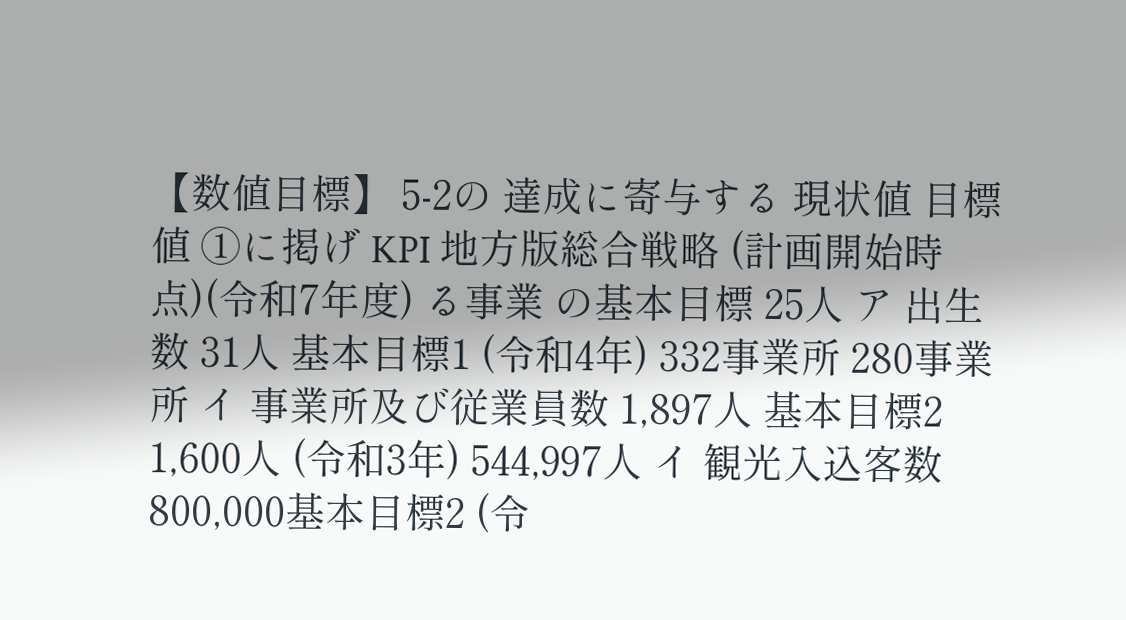【数値目標】 5-2の 達成に寄与する 現状値 目標値 ①に掲げ KPI 地方版総合戦略 (計画開始時点)(令和7年度) る事業 の基本目標 25人 ア 出生数 31人 基本目標1 (令和4年) 332事業所 280事業所 イ 事業所及び従業員数 1,897人 基本目標2 1,600人 (令和3年) 544,997人 イ 観光入込客数 800,000基本目標2 (令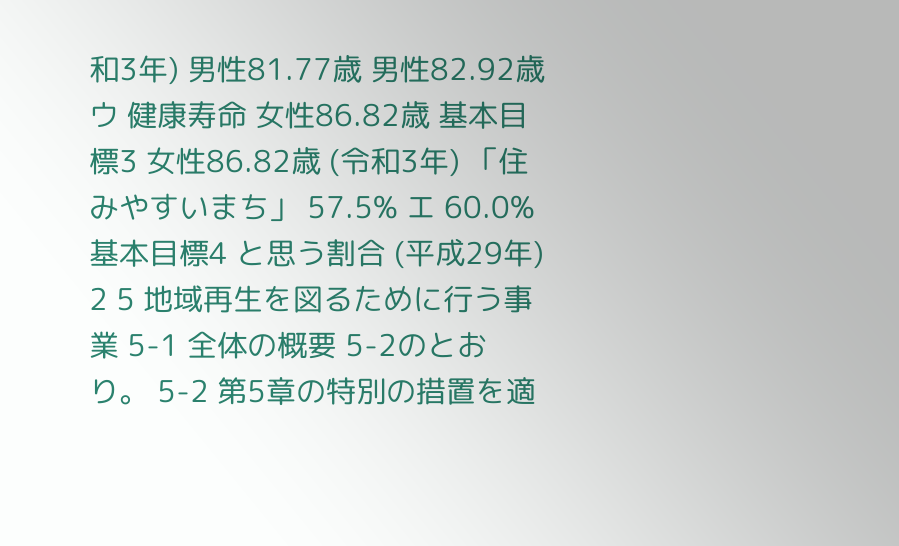和3年) 男性81.77歳 男性82.92歳 ウ 健康寿命 女性86.82歳 基本目標3 女性86.82歳 (令和3年) 「住みやすいまち」 57.5% エ 60.0%基本目標4 と思う割合 (平成29年) 2 5 地域再生を図るために行う事業 5-1 全体の概要 5-2のとおり。 5-2 第5章の特別の措置を適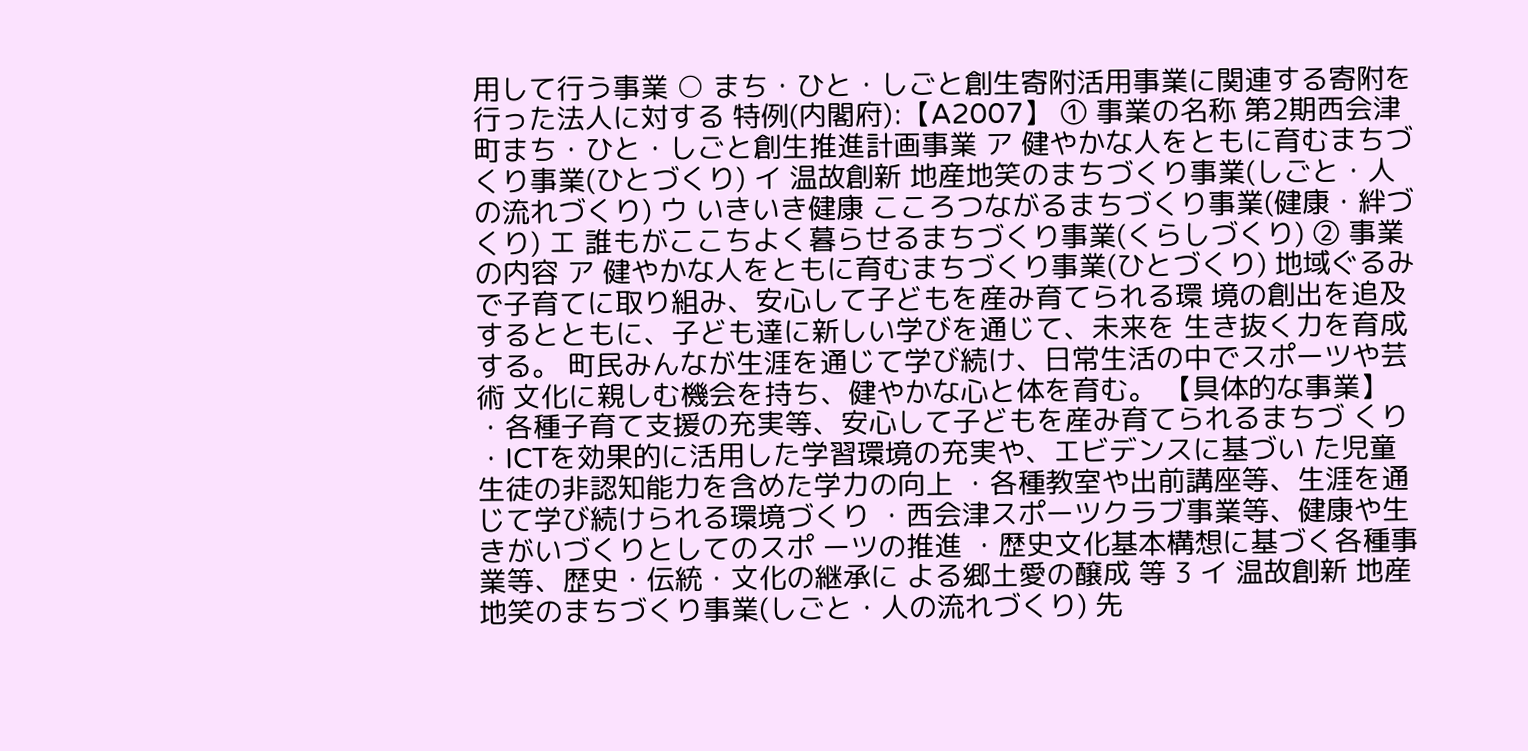用して行う事業 ○ まち・ひと・しごと創生寄附活用事業に関連する寄附を行った法人に対する 特例(内閣府):【A2007】 ① 事業の名称 第2期西会津町まち・ひと・しごと創生推進計画事業 ア 健やかな人をともに育むまちづくり事業(ひとづくり) イ 温故創新 地産地笑のまちづくり事業(しごと・人の流れづくり) ウ いきいき健康 こころつながるまちづくり事業(健康・絆づくり) エ 誰もがここちよく暮らせるまちづくり事業(くらしづくり) ② 事業の内容 ア 健やかな人をともに育むまちづくり事業(ひとづくり) 地域ぐるみで子育てに取り組み、安心して子どもを産み育てられる環 境の創出を追及するとともに、子ども達に新しい学びを通じて、未来を 生き抜く力を育成する。 町民みんなが生涯を通じて学び続け、日常生活の中でスポーツや芸術 文化に親しむ機会を持ち、健やかな心と体を育む。 【具体的な事業】 ・各種子育て支援の充実等、安心して子どもを産み育てられるまちづ くり ・ICTを効果的に活用した学習環境の充実や、エビデンスに基づい た児童生徒の非認知能力を含めた学力の向上 ・各種教室や出前講座等、生涯を通じて学び続けられる環境づくり ・西会津スポーツクラブ事業等、健康や生きがいづくりとしてのスポ ーツの推進 ・歴史文化基本構想に基づく各種事業等、歴史・伝統・文化の継承に よる郷土愛の醸成 等 3 イ 温故創新 地産地笑のまちづくり事業(しごと・人の流れづくり) 先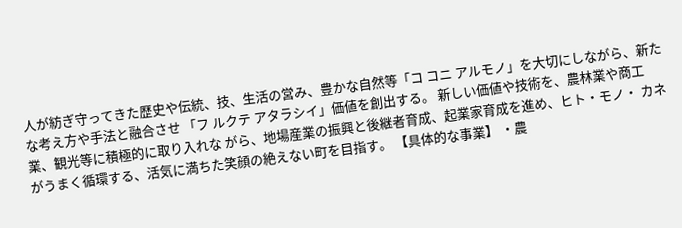人が紡ぎ守ってきた歴史や伝統、技、生活の営み、豊かな自然等「コ コニ アルモノ」を大切にしながら、新たな考え方や手法と融合させ 「フ ルクテ アタラシイ」価値を創出する。 新しい価値や技術を、農林業や商工業、観光等に積極的に取り入れな がら、地場産業の振興と後継者育成、起業家育成を進め、ヒト・モノ・ カネがうまく循環する、活気に満ちた笑顔の絶えない町を目指す。 【具体的な事業】 ・農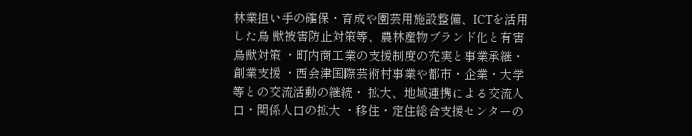林業担い手の確保・育成や園芸用施設整備、ICTを活用した鳥 獣被害防止対策等、農林産物ブランド化と有害鳥獣対策 ・町内商工業の支援制度の充実と事業承継・創業支援 ・西会津国際芸術村事業や都市・企業・大学等との交流活動の継続・ 拡大、地域連携による交流人口・関係人口の拡大 ・移住・定住総合支援センターの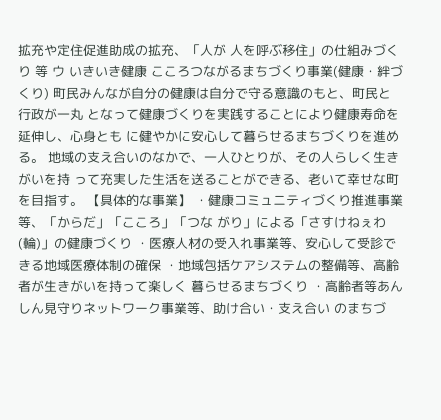拡充や定住促進助成の拡充、「人が 人を呼ぶ移住」の仕組みづくり 等 ウ いきいき健康 こころつながるまちづくり事業(健康・絆づくり) 町民みんなが自分の健康は自分で守る意識のもと、町民と行政が一丸 となって健康づくりを実践することにより健康寿命を延伸し、心身とも に健やかに安心して暮らせるまちづくりを進める。 地域の支え合いのなかで、一人ひとりが、その人らしく生きがいを持 って充実した生活を送ることができる、老いて幸せな町を目指す。 【具体的な事業】 ・健康コミュニティづくり推進事業等、「からだ」「こころ」「つな がり」による「さすけねぇわ(輪)」の健康づくり ・医療人材の受入れ事業等、安心して受診できる地域医療体制の確保 ・地域包括ケアシステムの整備等、高齢者が生きがいを持って楽しく 暮らせるまちづくり ・高齢者等あんしん見守りネットワーク事業等、助け合い・支え合い のまちづ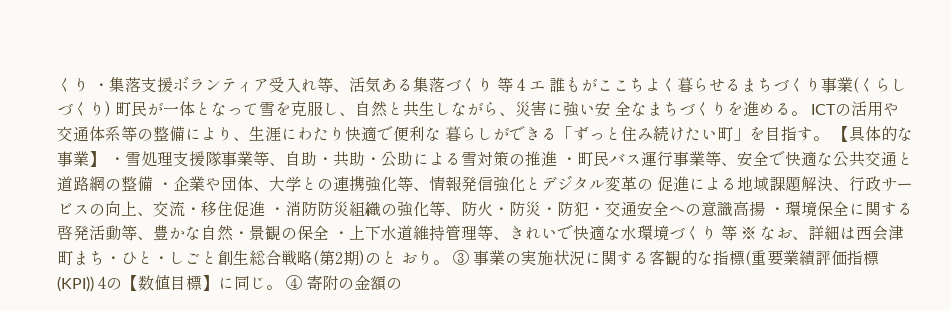くり ・集落支援ボランティア受入れ等、活気ある集落づくり 等 4 エ 誰もがここちよく暮らせるまちづくり事業(くらしづくり) 町民が一体となって雪を克服し、自然と共生しながら、災害に強い安 全なまちづくりを進める。 ICTの活用や交通体系等の整備により、生涯にわたり快適で便利な 暮らしができる「ずっと住み続けたい町」を目指す。 【具体的な事業】 ・雪処理支援隊事業等、自助・共助・公助による雪対策の推進 ・町民バス運行事業等、安全で快適な公共交通と道路網の整備 ・企業や団体、大学との連携強化等、情報発信強化とデジタル変革の 促進による地域課題解決、行政サービスの向上、交流・移住促進 ・消防防災組織の強化等、防火・防災・防犯・交通安全への意識高揚 ・環境保全に関する啓発活動等、豊かな自然・景観の保全 ・上下水道維持管理等、きれいで快適な水環境づくり 等 ※ なお、詳細は西会津町まち・ひと・しごと創生総合戦略(第2期)のと おり。 ③ 事業の実施状況に関する客観的な指標(重要業績評価指標(KPI)) 4の【数値目標】に同じ。 ④ 寄附の金額の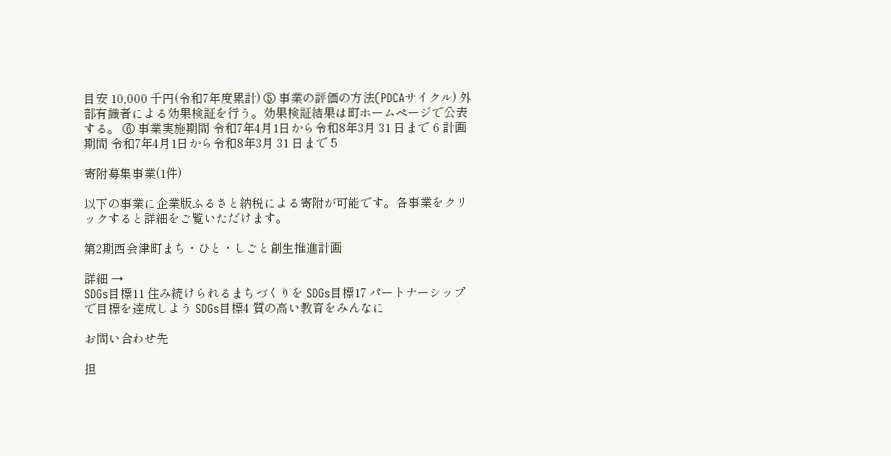目安 10,000 千円(令和7年度累計) ⑤ 事業の評価の方法(PDCAサイクル) 外部有識者による効果検証を行う。効果検証結果は町ホームページで公表 する。 ⑥ 事業実施期間 令和7年4月1日から令和8年3月 31 日まで 6 計画期間 令和7年4月1日から令和8年3月 31 日まで 5

寄附募集事業(1件)

以下の事業に企業版ふるさと納税による寄附が可能です。各事業をクリックすると詳細をご覧いただけます。

第2期西会津町まち・ひと・しごと創生推進計画

詳細 →
SDGs目標11 住み続けられるまちづくりを SDGs目標17 パートナーシップで目標を達成しよう SDGs目標4 質の高い教育をみんなに

お問い合わせ先

担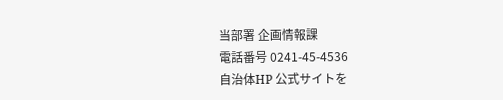当部署 企画情報課
電話番号 0241-45-4536
自治体HP 公式サイトを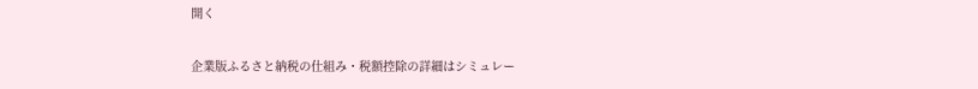開く

企業版ふるさと納税の仕組み・税額控除の詳細はシミュレー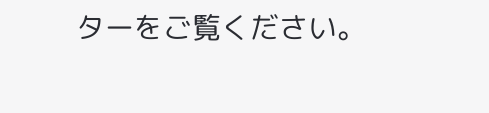ターをご覧ください。